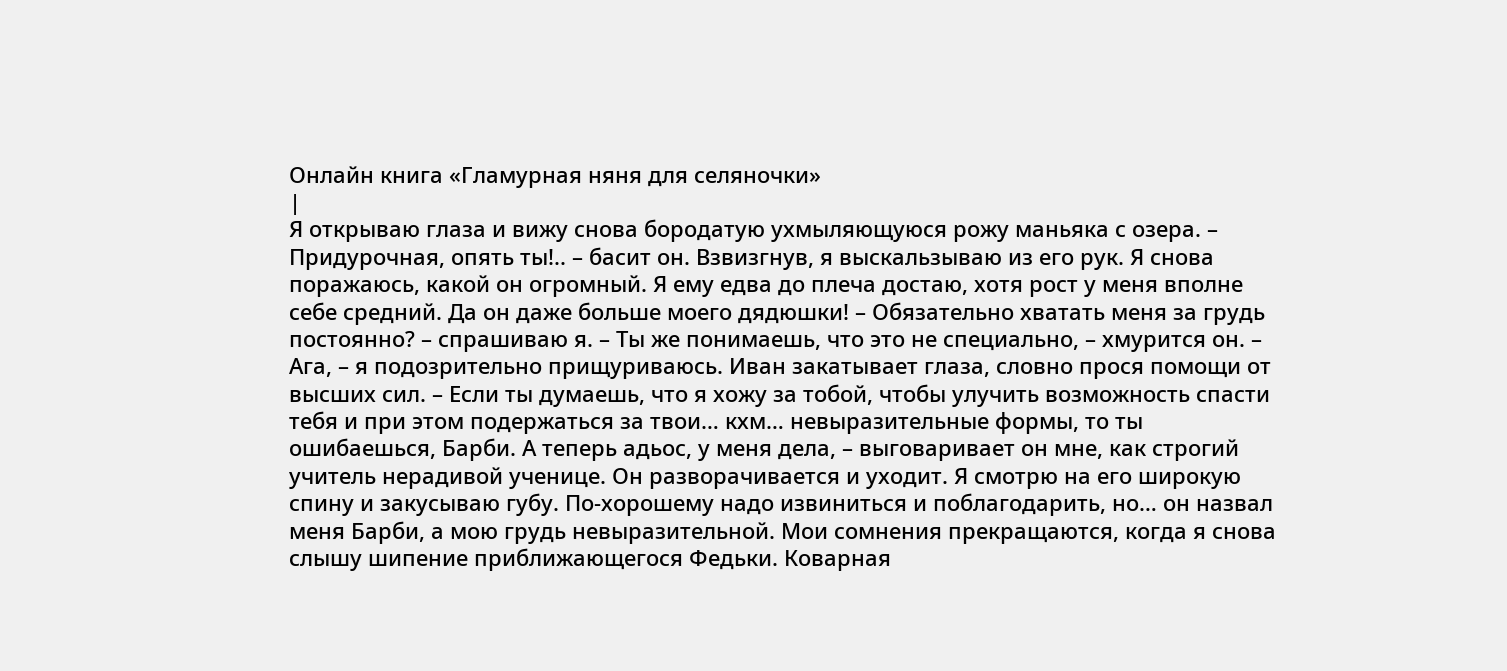Онлайн книга «Гламурная няня для селяночки»
|
Я открываю глаза и вижу снова бородатую ухмыляющуюся рожу маньяка с озера. – Придурочная, опять ты!.. – басит он. Взвизгнув, я выскальзываю из его рук. Я снова поражаюсь, какой он огромный. Я ему едва до плеча достаю, хотя рост у меня вполне себе средний. Да он даже больше моего дядюшки! – Обязательно хватать меня за грудь постоянно? – спрашиваю я. – Ты же понимаешь, что это не специально, – хмурится он. – Ага, – я подозрительно прищуриваюсь. Иван закатывает глаза, словно прося помощи от высших сил. – Если ты думаешь, что я хожу за тобой, чтобы улучить возможность спасти тебя и при этом подержаться за твои… кхм… невыразительные формы, то ты ошибаешься, Барби. А теперь адьос, у меня дела, – выговаривает он мне, как строгий учитель нерадивой ученице. Он разворачивается и уходит. Я смотрю на его широкую спину и закусываю губу. По-хорошему надо извиниться и поблагодарить, но… он назвал меня Барби, а мою грудь невыразительной. Мои сомнения прекращаются, когда я снова слышу шипение приближающегося Федьки. Коварная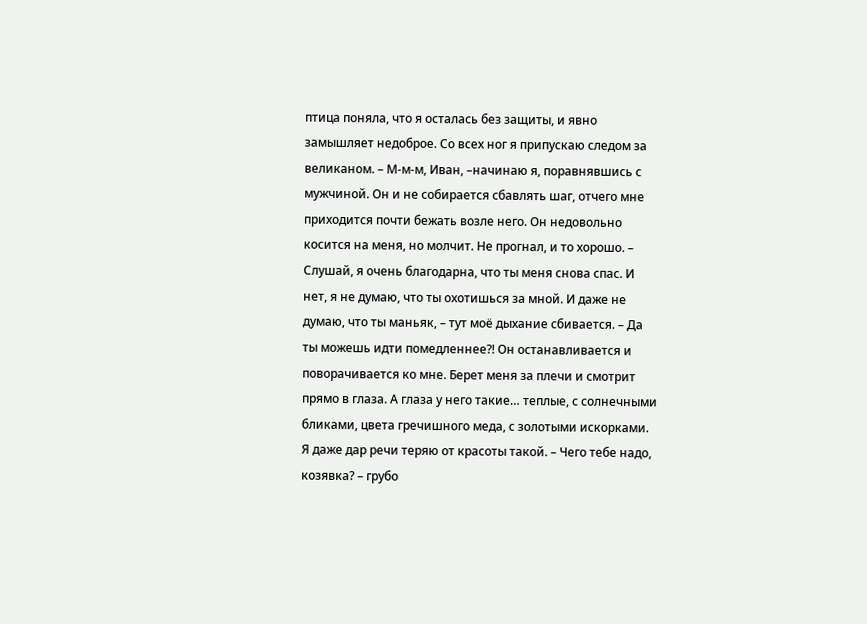птица поняла, что я осталась без защиты, и явно замышляет недоброе. Со всех ног я припускаю следом за великаном. – М-м-м, Иван, –начинаю я, поравнявшись с мужчиной. Он и не собирается сбавлять шаг, отчего мне приходится почти бежать возле него. Он недовольно косится на меня, но молчит. Не прогнал, и то хорошо. – Слушай, я очень благодарна, что ты меня снова спас. И нет, я не думаю, что ты охотишься за мной. И даже не думаю, что ты маньяк, – тут моё дыхание сбивается. – Да ты можешь идти помедленнее?! Он останавливается и поворачивается ко мне. Берет меня за плечи и смотрит прямо в глаза. А глаза у него такие… теплые, с солнечными бликами, цвета гречишного меда, с золотыми искорками. Я даже дар речи теряю от красоты такой. – Чего тебе надо, козявка? – грубо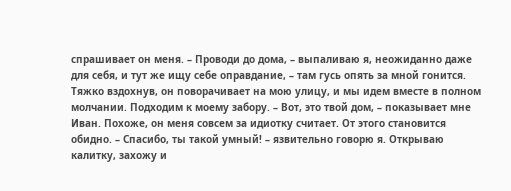спрашивает он меня. – Проводи до дома, – выпаливаю я, неожиданно даже для себя, и тут же ищу себе оправдание, – там гусь опять за мной гонится. Тяжко вздохнув, он поворачивает на мою улицу, и мы идем вместе в полном молчании. Подходим к моему забору. – Вот, это твой дом, – показывает мне Иван. Похоже, он меня совсем за идиотку считает. От этого становится обидно. – Спасибо, ты такой умный! – язвительно говорю я. Открываю калитку, захожу и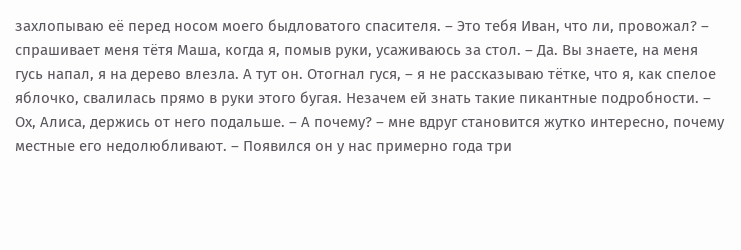захлопываю её перед носом моего быдловатого спасителя. – Это тебя Иван, что ли, провожал? – спрашивает меня тётя Маша, когда я, помыв руки, усаживаюсь за стол. – Да. Вы знаете, на меня гусь напал, я на дерево влезла. А тут он. Отогнал гуся, – я не рассказываю тётке, что я, как спелое яблочко, свалилась прямо в руки этого бугая. Незачем ей знать такие пикантные подробности. – Ох, Алиса, держись от него подальше. – А почему? – мне вдруг становится жутко интересно, почему местные его недолюбливают. – Появился он у нас примерно года три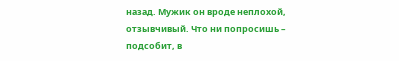назад. Мужик он вроде неплохой, отзывчивый. Что ни попросишь – подсобит, в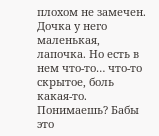плохом не замечен. Дочка у него маленькая, лапочка. Но есть в нем что-то… что-то скрытое, боль какая-то. Понимаешь? Бабы это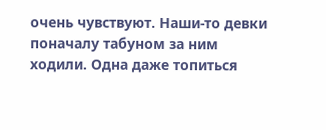очень чувствуют. Наши-то девки поначалу табуном за ним ходили. Одна даже топиться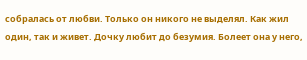собралась от любви. Только он никого не выделял. Как жил один, так и живет. Дочку любит до безумия. Болеет она у него,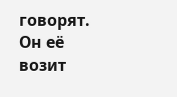говорят. Он её возит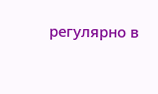регулярно в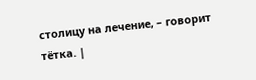столицу на лечение, – говорит тётка. |